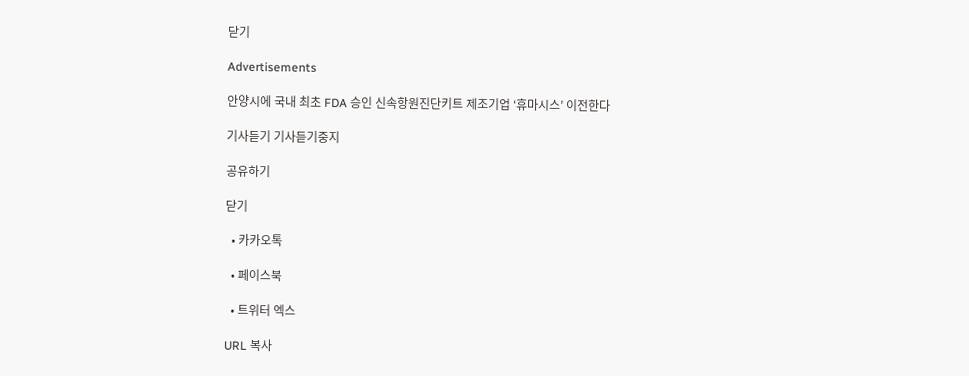닫기

Advertisements

안양시에 국내 최초 FDA 승인 신속항원진단키트 제조기업 ‘휴마시스’ 이전한다

기사듣기 기사듣기중지

공유하기

닫기

  • 카카오톡

  • 페이스북

  • 트위터 엑스

URL 복사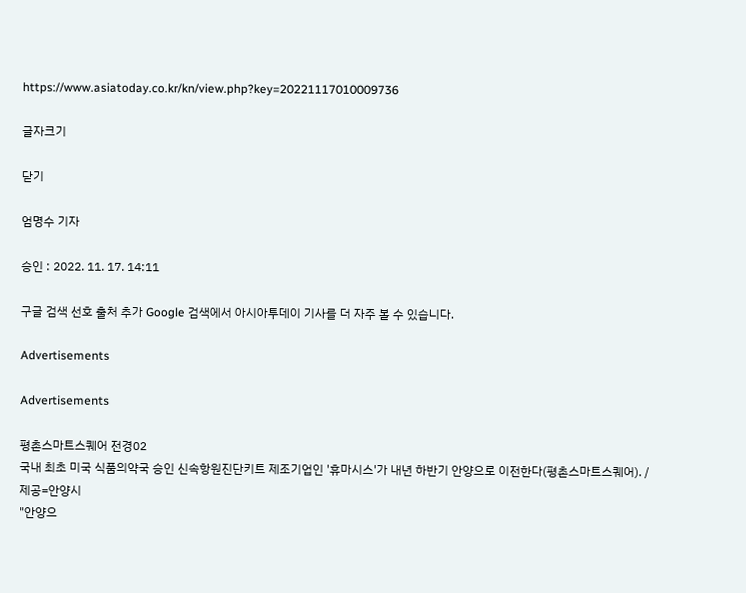https://www.asiatoday.co.kr/kn/view.php?key=20221117010009736

글자크기

닫기

엄명수 기자

승인 : 2022. 11. 17. 14:11

구글 검색 선호 출처 추가 Google 검색에서 아시아투데이 기사를 더 자주 볼 수 있습니다.

Advertisements

Advertisements

평촌스마트스퀘어 전경02
국내 최초 미국 식품의약국 승인 신속항원진단키트 제조기업인 '휴마시스'가 내년 하반기 안양으로 이전한다(평촌스마트스퀘어). /제공=안양시
"안양으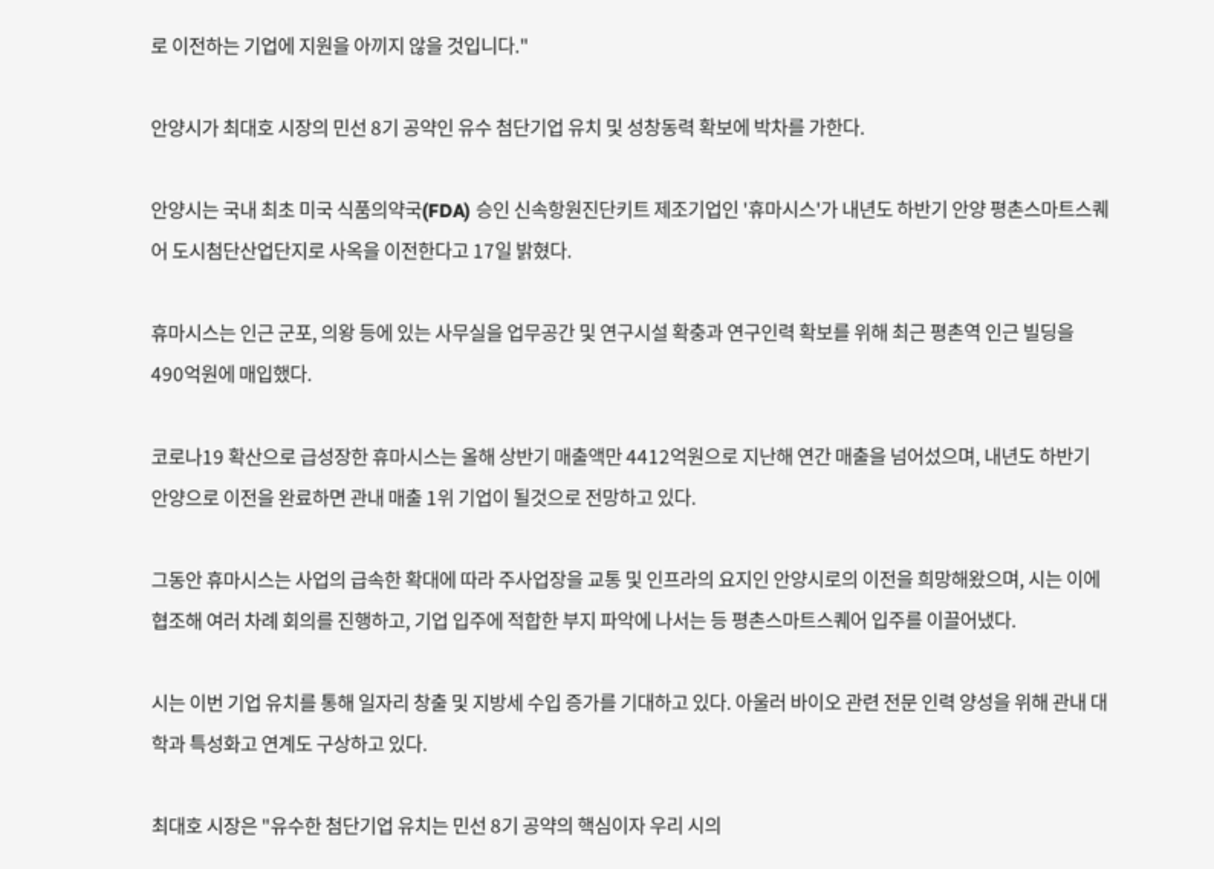로 이전하는 기업에 지원을 아끼지 않을 것입니다."

안양시가 최대호 시장의 민선 8기 공약인 유수 첨단기업 유치 및 성창동력 확보에 박차를 가한다.

안양시는 국내 최초 미국 식품의약국(FDA) 승인 신속항원진단키트 제조기업인 '휴마시스'가 내년도 하반기 안양 평촌스마트스퀘어 도시첨단산업단지로 사옥을 이전한다고 17일 밝혔다.

휴마시스는 인근 군포, 의왕 등에 있는 사무실을 업무공간 및 연구시설 확충과 연구인력 확보를 위해 최근 평촌역 인근 빌딩을 490억원에 매입했다.

코로나19 확산으로 급성장한 휴마시스는 올해 상반기 매출액만 4412억원으로 지난해 연간 매출을 넘어섰으며, 내년도 하반기 안양으로 이전을 완료하면 관내 매출 1위 기업이 될것으로 전망하고 있다.

그동안 휴마시스는 사업의 급속한 확대에 따라 주사업장을 교통 및 인프라의 요지인 안양시로의 이전을 희망해왔으며, 시는 이에 협조해 여러 차례 회의를 진행하고, 기업 입주에 적합한 부지 파악에 나서는 등 평촌스마트스퀘어 입주를 이끌어냈다.

시는 이번 기업 유치를 통해 일자리 창출 및 지방세 수입 증가를 기대하고 있다. 아울러 바이오 관련 전문 인력 양성을 위해 관내 대학과 특성화고 연계도 구상하고 있다.

최대호 시장은 "유수한 첨단기업 유치는 민선 8기 공약의 핵심이자 우리 시의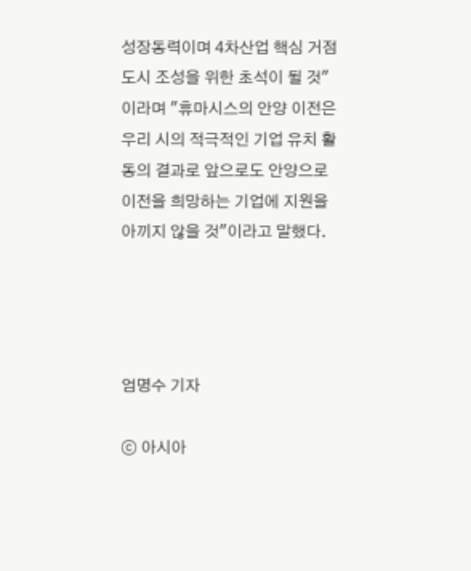성장동력이며 4차산업 핵심 거점도시 조성을 위한 초석이 될 것"이라며 "휴마시스의 안양 이전은 우리 시의 적극적인 기업 유치 활동의 결과로 앞으로도 안양으로 이전을 희망하는 기업에 지원을 아끼지 않을 것"이라고 말했다.




엄명수 기자

ⓒ 아시아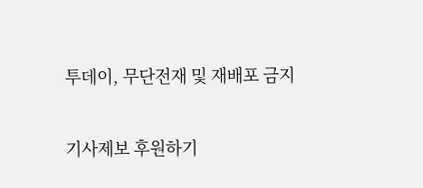투데이, 무단전재 및 재배포 금지

기사제보 후원하기